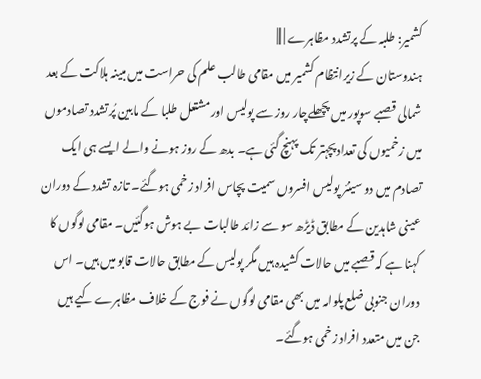کشمیر: طلبہ کے پرتشدد مظاہرے | |||
ہندوستان کے زیرانتظام کشمیر میں مقامی طالب علم کی حراست میں مبینہ ہلاکت کے بعد شمالی قصبے سوپور میں پچھلےچار روز سے پولیس اور مشتعل طلبا کے مابین پُرتشدد تصادموں میں زخمیوں کی تعداد پچہتر تک پہنچ گئی ہے۔ بدھ کے روز ہونے والے ایسے ہی ایک تصادم میں دو سینئر پولیس افسروں سمیت پچاس افراد زخمی ہوگئے۔ تازہ تشدد کے دوران عینی شاہدین کے مطابق ڈیڑھ سو سے زائد طالبات بے ہوش ہوگئیں۔ مقامی لوگوں کا کہنا ہے کہ قصبے میں حالات کشیدہ ہیں مگر پولیس کے مطابق حالات قابو میں ہیں۔ اس دوران جنوبی ضلع پلوامہ میں بھی مقامی لوگوں نے فوج کے خلاف مظاہرے کیے ہیں جن میں متعدد افراد زخمی ہوگئے۔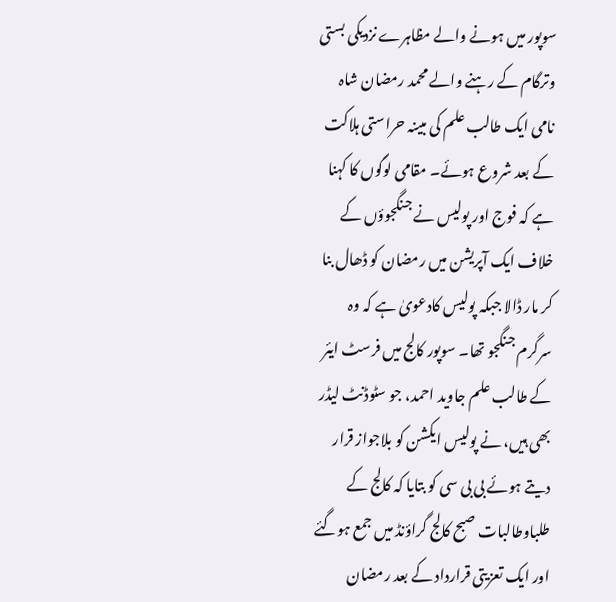سوپور میں ہونے والے مظاہرے نزدیکی بستی وترگام کے رہنے والے محمد رمضان شاہ نامی ایک طالب علم کی مبینہ حراستی ہلاکت کے بعد شروع ہوئے۔ مقامی لوگوں کا کہنا ہے کہ فوج اور پولیس نے جنگجوؤں کے خلاف ایک آپریشن میں رمضان کو ڈھال بنا کر مار ڈالا جبکہ پولیس کادعویٰ ہے کہ وہ سرگرم جنگجو تھا۔ سوپور کالج میں فرسٹ ایئر کے طالب علم جاوید احمد، جو سٹوڈنٹ لیڈر بھی ہیں، نے پولیس ایکشن کو بلاجواز قرار دیتے ہوئے بی بی سی کو بتایا کہ کالج کے طلباوطالبات صبح کالج گراؤنڈ میں جمع ہوگئے اور ایک تعزیتی قرارداد کے بعد رمضان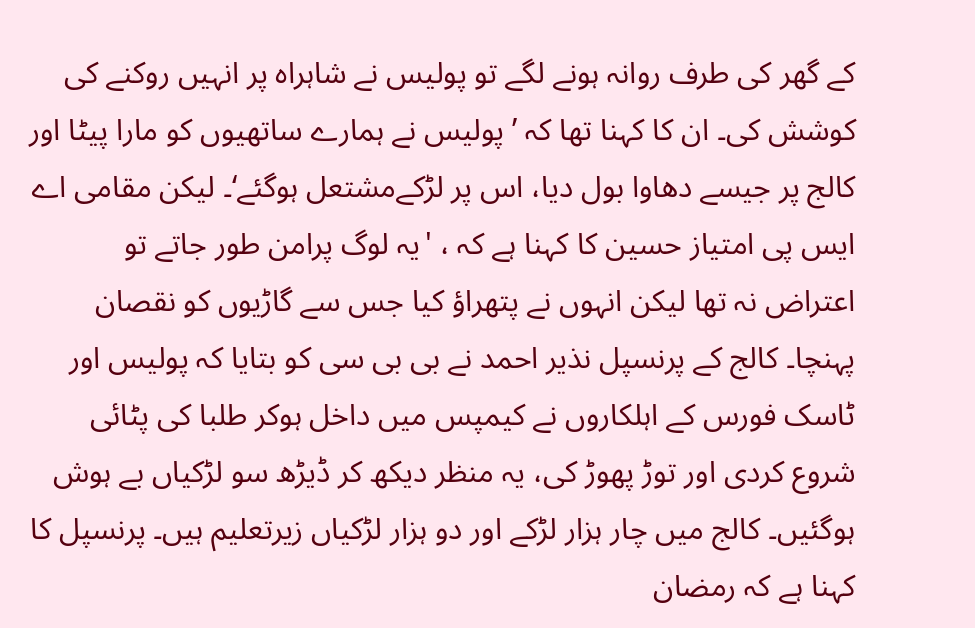کے گھر کی طرف روانہ ہونے لگے تو پولیس نے شاہراہ پر انہیں روکنے کی کوشش کی۔ ان کا کہنا تھا کہ ’ پولیس نے ہمارے ساتھیوں کو مارا پیٹا اور کالج پر جیسے دھاوا بول دیا، اس پر لڑکےمشتعل ہوگئے‘۔ لیکن مقامی اے ایس پی امتیاز حسین کا کہنا ہے کہ ، 'یہ لوگ پرامن طور جاتے تو اعتراض نہ تھا لیکن انہوں نے پتھراؤ کیا جس سے گاڑیوں کو نقصان پہنچا۔ کالج کے پرنسپل نذیر احمد نے بی بی سی کو بتایا کہ پولیس اور ٹاسک فورس کے اہلکاروں نے کیمپس میں داخل ہوکر طلبا کی پٹائی شروع کردی اور توڑ پھوڑ کی، یہ منظر دیکھ کر ڈیڑھ سو لڑکیاں بے ہوش ہوگئیں۔ کالج میں چار ہزار لڑکے اور دو ہزار لڑکیاں زیرتعلیم ہیں۔ پرنسپل کا کہنا ہے کہ رمضان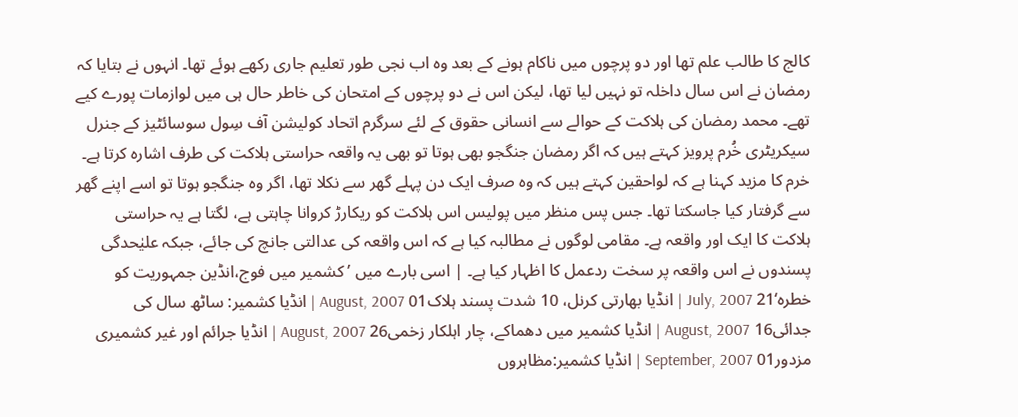کالج کا طالب علم تھا اور دو پرچوں میں ناکام ہونے کے بعد وہ اب نجی طور تعلیم جاری رکھے ہوئے تھا۔ انہوں نے بتایا کہ رمضان نے اس سال داخلہ تو نہیں لیا تھا، لیکن اس نے دو پرچوں کے امتحان کی خاطر حال ہی میں لوازمات پورے کیے تھے۔ محمد رمضان کی ہلاکت کے حوالے سے انسانی حقوق کے لئے سرگرم اتحاد کولیشن آف سِول سوسائٹیز کے جنرل سیکریٹری خُرم پرویز کہتے ہیں کہ اگر رمضان جنگجو بھی ہوتا تو بھی یہ واقعہ حراستی ہلاکت کی طرف اشارہ کرتا ہے۔ خرم کا مزید کہنا ہے کہ لواحقین کہتے ہیں کہ وہ صرف ایک دن پہلے گھر سے نکلا تھا، اگر وہ جنگجو ہوتا تو اسے اپنے گھر سے گرفتار کیا جاسکتا تھا۔ جس پس منظر میں پولیس اس ہلاکت کو ریکارڑ کروانا چاہتی ہے، لگتا ہے یہ حراستی ہلاکت کا ایک اور واقعہ ہے۔ مقامی لوگوں نے مطالبہ کیا ہے کہ اس واقعہ کی عدالتی جانچ کی جائے، جبکہ علیٰحدگی پسندوں نے اس واقعہ پر سخت ردعمل کا اظہار کیا ہے۔ | اسی بارے میں ’ کشمیر میں فوج،انڈین جمہوریت کو خطرہ‘21 July, 2007 | انڈیا بھارتی کرنل، 10 شدت پسند ہلاک01 August, 2007 | انڈیا کشمیر: ساٹھ سال کی جدائی16 August, 2007 | انڈیا کشمیر میں دھماکے، چار اہلکار زخمی26 August, 2007 | انڈیا جرائم اور غیر کشمیری مزدور01 September, 2007 | انڈیا کشمیر:مظاہروں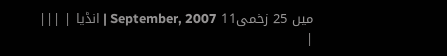میں 25 زخمی11 September, 2007 | انڈیا | |||
|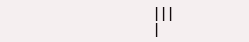|||
|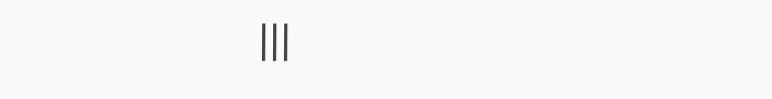|||